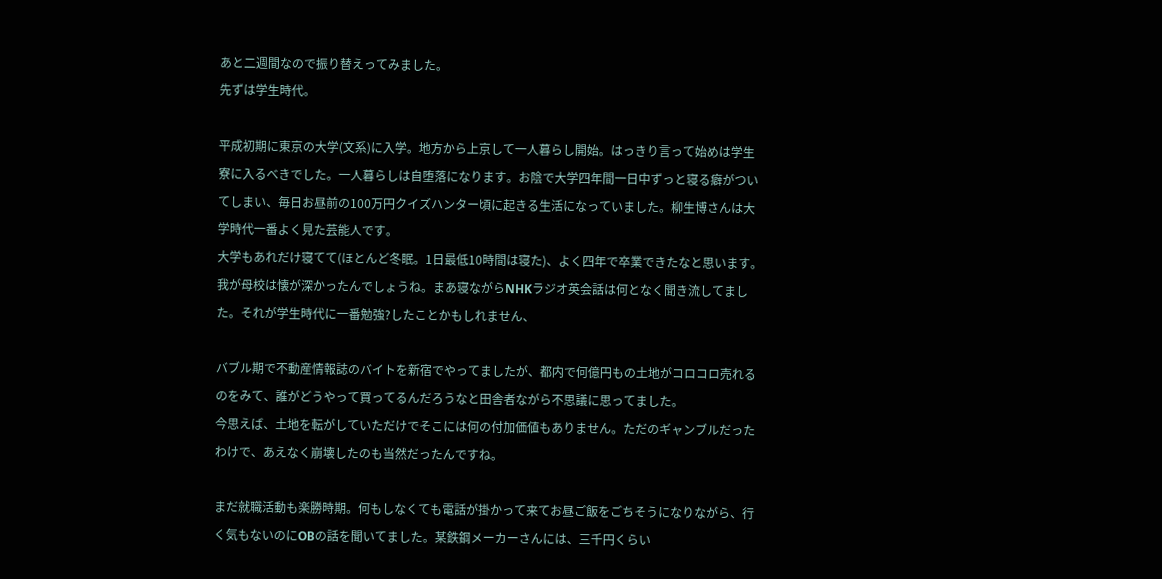あと二週間なので振り替えってみました。
先ずは学生時代。

平成初期に東京の大学(文系)に入学。地方から上京して一人暮らし開始。はっきり言って始めは学生寮に入るべきでした。一人暮らしは自堕落になります。お陰で大学四年間一日中ずっと寝る癖がついてしまい、毎日お昼前の100万円クイズハンター頃に起きる生活になっていました。柳生博さんは大学時代一番よく見た芸能人です。
大学もあれだけ寝てて(ほとんど冬眠。1日最低10時間は寝た)、よく四年で卒業できたなと思います。我が母校は懐が深かったんでしょうね。まあ寝ながらNHKラジオ英会話は何となく聞き流してました。それが学生時代に一番勉強?したことかもしれません、

バブル期で不動産情報誌のバイトを新宿でやってましたが、都内で何億円もの土地がコロコロ売れるのをみて、誰がどうやって買ってるんだろうなと田舎者ながら不思議に思ってました。
今思えば、土地を転がしていただけでそこには何の付加価値もありません。ただのギャンブルだったわけで、あえなく崩壊したのも当然だったんですね。

まだ就職活動も楽勝時期。何もしなくても電話が掛かって来てお昼ご飯をごちそうになりながら、行く気もないのにOBの話を聞いてました。某鉄鋼メーカーさんには、三千円くらい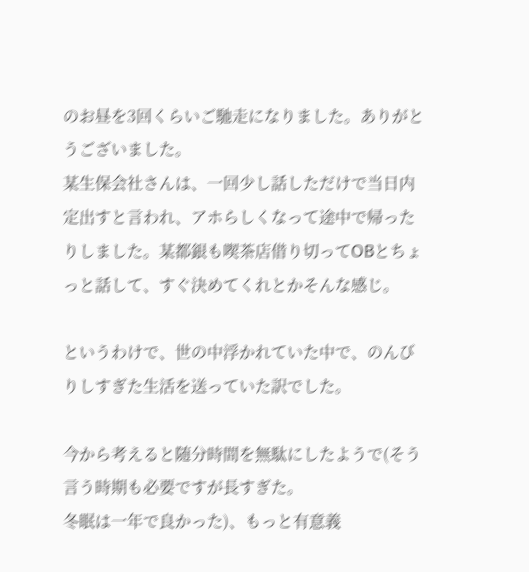のお昼を3回くらいご馳走になりました。ありがとうございました。
某生保会社さんは、一回少し話しただけで当日内定出すと言われ、アホらしくなって途中で帰ったりしました。某都銀も喫茶店借り切ってOBとちょっと話して、すぐ決めてくれとかそんな感じ。

というわけで、世の中浮かれていた中で、のんびりしすぎた生活を送っていた訳でした。

今から考えると随分時間を無駄にしたようで(そう言う時期も必要ですが長すぎた。
冬眠は一年で良かった)、もっと有意義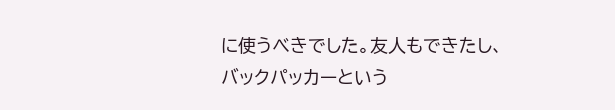に使うべきでした。友人もできたし、バックパッカーという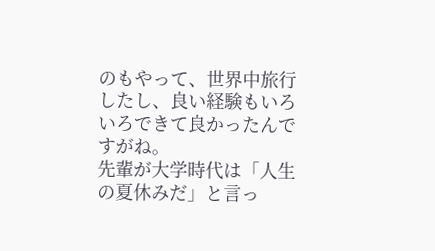のもやって、世界中旅行したし、良い経験もいろいろできて良かったんですがね。
先輩が大学時代は「人生の夏休みだ」と言っ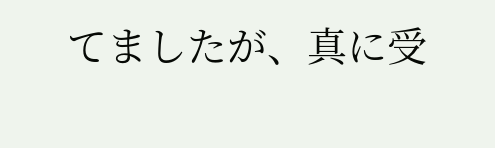てましたが、真に受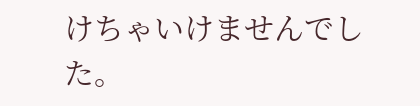けちゃいけませんでした。